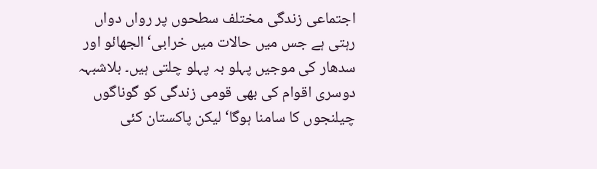اجتماعی زندگی مختلف سطحوں پر رواں دواں رہتی ہے جس میں حالات میں خرابی‘ الجھائو اور سدھار کی موجیں پہلو بہ پہلو چلتی ہیں۔ بلاشبہہ دوسری اقوام کی بھی قومی زندگی کو گوناگوں چیلنجوں کا سامنا ہوگا‘ لیکن پاکستان کئی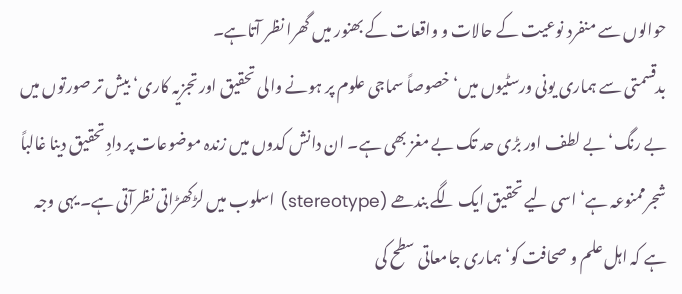حوالوں سے منفرد نوعیت کے حالات و واقعات کے بھنور میں گھرا نظر آتاہے۔
بدقسمتی سے ہماری یونی ورسٹیوں میں‘خصوصاً سماجی علوم پر ہونے والی تحقیق اور تجزیہ کاری‘ بیش تر صورتوں میں بے رنگ‘ بے لطف اور بڑی حد تک بے مغز بھی ہے۔ ان دانش کدوں میں زندہ موضوعات پر دادِ تحقیق دینا غالباً شجرممنوعہ ہے‘ اسی لیے تحقیق ایک لگے بندھے (stereotype) اسلوب میں لڑکھڑاتی نظرآتی ہے۔ یہی وجہ ہے کہ اہل علم و صحافت کو‘ ہماری جامعاتی سطح کی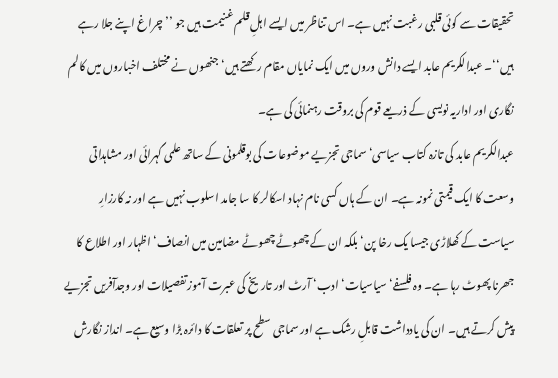تحقیقات سے کوئی قلبی رغبت نہیں ہے۔ اس تناظر میں ایسے اہلِ قلم غنیمت ہیں جو ’’چراغ اپنے جلا رہے ہیں‘‘۔ عبدالکریم عابد ایسے دانش وروں میں ایک نمایاں مقام رکھتے ہیں‘ جنھوں نے مختلف اخباروں میں کالم نگاری اور اداریہ نویسی کے ذریعے قوم کی بروقت رہنمائی کی ہے۔
عبدالکریم عابد کی تازہ کتاب سیاسی‘ سماجی تجزیے موضوعات کی بوقلمونی کے ساتھ علمی گہرائی اور مشاہداتی وسعت کا ایک قیمتی نمونہ ہے۔ ان کے ہاں کسی نام نہاد اسکالر کا سا جامد اسلوب نہیں ہے اور نہ کارزارِ سیاست کے کھلاڑی جیسا یک رخا پن‘ بلکہ ان کے چھوٹے چھوٹے مضامین میں انصاف‘ اظہار اور اطلاع کا جھرنا پھوٹ رہا ہے۔ وہ فلسفے‘ سیاسیات‘ ادب‘ آرٹ اور تاریخ کی عبرت آموز تفصیلات اور وجدآفریں تجزیے پیش کرتے ہیں۔ ان کی یادداشت قابلِ رشک ہے اور سماجی سطح پر تعلقات کا دائرہ بڑا وسیع ہے۔ انداز نگارش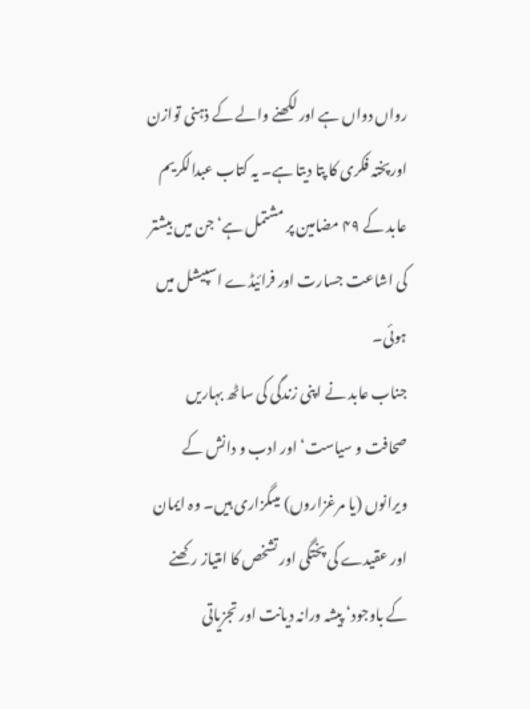رواں دواں ہے اور لکھنے والے کے ذہنی توازن اورپختہ فکری کا پتا دیتا ہے۔ یہ کتاب عبدالکریم عابد کے ۴۹ مضامین پر مشتمل ہے‘ جن میں بیشتر کی اشاعت جسارت اور فرائیڈے اسپیشل میں ہوئی۔
جناب عابد نے اپنی زندگی کی ساٹھ بہاریں صحافت و سیاست‘ اور ادب و دانش کے ویرانوں (یا مرغزاروں) میںگزاری ہیں۔ وہ ایمان اور عقیدے کی پختگی اور تشخص کا امتیاز رکھنے کے باوجود‘ پیشہ ورانہ دیانت اور تجزیاتی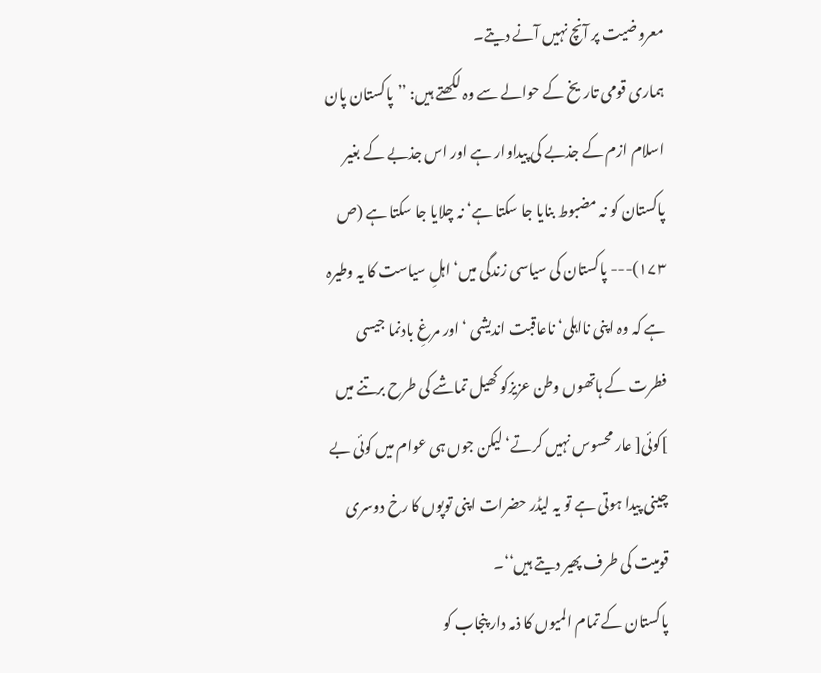معروضیت پر آنچ نہیں آنے دیتے۔
ہماری قومی تاریخ کے حوالے سے وہ لکھتے ہیں: ’’پاکستان پان اسلام ازم کے جذبے کی پیداوار ہے اور اس جذبے کے بغیر پاکستان کو نہ مضبوط بنایا جا سکتا ہے‘ نہ چلایا جا سکتا ہے (ص ۱۷۳)--- پاکستان کی سیاسی زندگی میں‘ اہلِ سیاست کا یہ وطیرہ ہے کہ وہ اپنی نااہلی‘ ناعاقبت اندیشی ‘ اور مرغِ بادنما جیسی فطرت کے ہاتھوں وطن عزیزکو کھیل تماشے کی طرح برتنے میں ]کوئی[ عار محسوس نہیں کرتے‘ لیکن جوں ہی عوام میں کوئی بے چینی پیدا ہوتی ہے تو یہ لیڈر حضرات اپنی توپوں کا رخ دوسری قومیت کی طرف پھیر دیتے ہیں‘‘۔
پاکستان کے تمام المیوں کا ذمہ دار پنجاب کو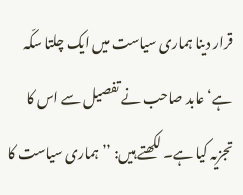قرار دینا ہماری سیاست میں ایک چلتا سکّہ ہے‘ عابد صاحب نے تفصیل سے اس کا تجزیہ کیا ہے۔ لکھتے ہیں: ’’ہماری سیاست کا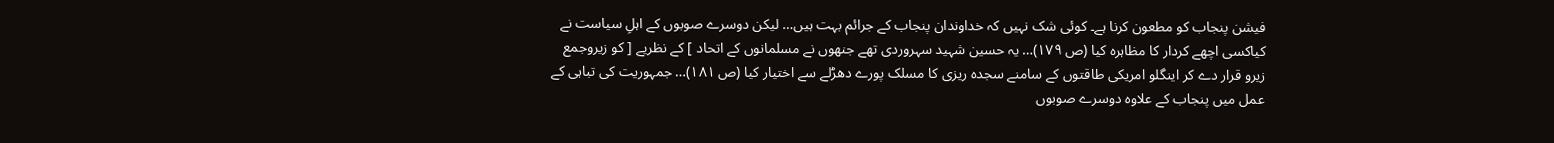فیشن پنجاب کو مطعون کرنا ہے۔ کوئی شک نہیں کہ خداوندان پنجاب کے جرائم بہت ہیں… لیکن دوسرے صوبوں کے اہلِ سیاست نے کیاکسی اچھے کردار کا مظاہرہ کیا (ص ۱۷۹)… یہ حسین شہید سہروردی تھے جنھوں نے مسلمانوں کے اتحاد ] کے نظریے [ کو زیروجمع زیرو قرار دے کر اینگلو امریکی طاقتوں کے سامنے سجدہ ریزی کا مسلک پورے دھڑلے سے اختیار کیا (ص ۱۸۱)… جمہوریت کی تباہی کے عمل میں پنجاب کے علاوہ دوسرے صوبوں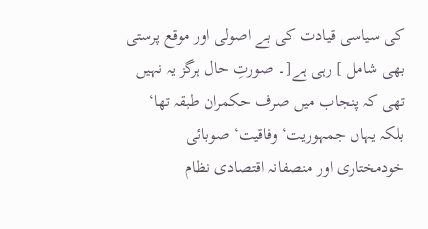کی سیاسی قیادت کی بے اصولی اور موقع پرستی بھی شامل ] رہی ہے[۔ صورتِ حال ہرگز یہ نہیں تھی کہ پنجاب میں صرف حکمران طبقہ تھا‘ بلکہ یہاں جمہوریت‘ وفاقیت‘ صوبائی خودمختاری اور منصفانہ اقتصادی نظام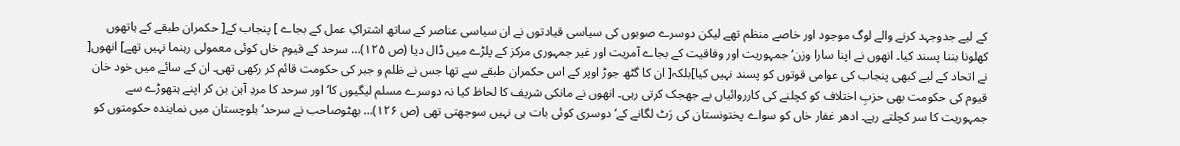کے لیے جدوجہد کرنے والے لوگ موجود اور خاصے منظم تھے لیکن دوسرے صوبوں کی سیاسی قیادتوں نے ان سیاسی عناصر کے ساتھ اشتراکِ عمل کے بجاے ] پنجاب کے[ حکمران طبقے کے ہاتھوں کھلونا بننا پسند کیا۔ انھوں نے اپنا سارا وزن‘ جمہوریت اور وفاقیت کے بجاے آمریت اور غیر جمہوری مرکز کے پلڑے میں ڈال دیا (ص ۱۲۵)… سرحد کے قیوم خاں کوئی معمولی رہنما نہیں تھے] انھوں[ نے اتحاد کے لیے کبھی پنجاب کی عوامی قوتوں کو پسند نہیں کیا]بلکہ[ ان کا گٹھ جوڑ اوپر کے اس حکمران طبقے سے تھا جس نے ظلم و جبر کی حکومت قائم کر رکھی تھی۔ ان کے سائے میں خود خان قیوم کی حکومت بھی حزبِ اختلاف کو کچلنے کی کارروائیاں بے جھجک کرتی رہی۔ انھوں نے مانکی شریف کا لحاظ کیا نہ دوسرے مسلم لیگیوں کا‘ اور سرحد کا مردِ آہن بن کر اپنے ہتھوڑے سے جمہوریت کا سر کچلتے رہے۔ ادھر غفار خاں کو سواے پختونستان کی رَٹ لگانے کے‘ دوسری کوئی بات ہی نہیں سوجھتی تھی (ص ۱۲۶)… بھٹوصاحب نے سرحد‘ بلوچستان میں نمایندہ حکومتوں کو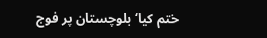ختم کیا‘ بلوچستان پر فوج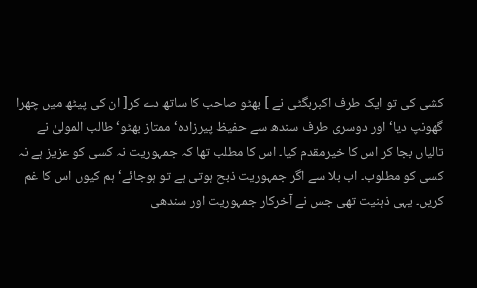کشی کی تو ایک طرف اکبربگٹی نے ] بھٹو صاحب کا ساتھ دے کر[ ان کی پیٹھ میں چھرا گھونپ دیا‘ اور دوسری طرف سندھ سے حفیظ پیرزادہ‘ ممتاز بھٹو‘ طالب المولیٰ نے تالیاں بجا کر اس کا خیرمقدم کیا۔ اس کا مطلب تھا کہ جمہوریت نہ کسی کو عزیز ہے نہ کسی کو مطلوب۔ اب بلا سے اگر جمہوریت ذبح ہوتی ہے تو ہوجائے‘ ہم کیوں اس کا غم کریں۔ یہی ذہنیت تھی جس نے آخرکار جمہوریت اور سندھی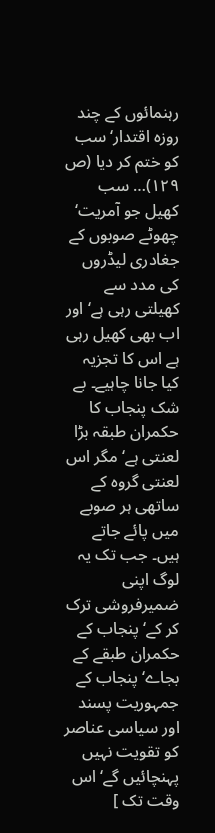رہنمائوں کے چند روزہ اقتدار‘ سب کو ختم کر دیا (ص ۱۲۹)… سب کھیل جو آمریت‘ چھوٹے صوبوں کے جغادری لیڈروں کی مدد سے کھیلتی رہی ہے‘ اور اب بھی کھیل رہی ہے اس کا تجزیہ کیا جانا چاہیے۔ بے شک پنجاب کا حکمران طبقہ بڑا لعنتی ہے‘ مگر اس لعنتی گروہ کے ساتھی ہر صوبے میں پائے جاتے ہیں۔ جب تک یہ لوگ اپنی ضمیرفروشی ترک کر کے‘ پنجاب کے حکمران طبقے کے بجاے‘ پنجاب کے جمہوریت پسند اور سیاسی عناصر کو تقویت نہیں پہنچائیں گے‘ اس وقت تک ]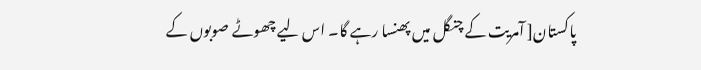پاکستان[ آمریت کے چنگل میں پھنسا رہے گا۔ اس لیے چھوٹے صوبوں کے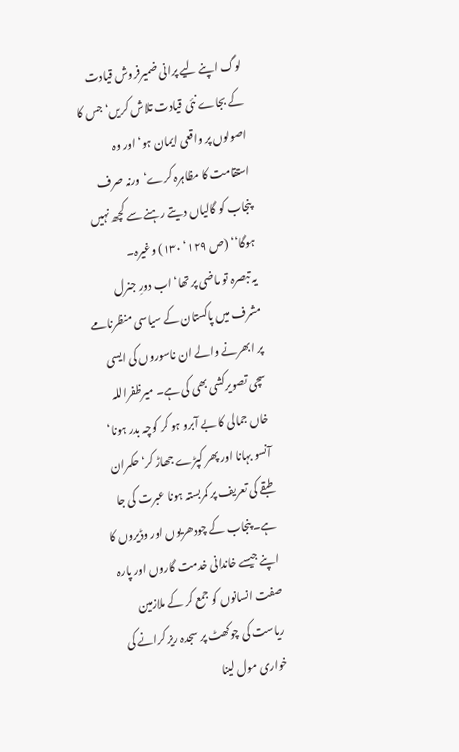لوگ اپنے لیے پرانی ضمیرفروش قیادت کے بجاے نئی قیادت تلاش کریں‘ جس کا اصولوں پر واقعی ایمان ہو‘ اور وہ استقامت کا مظاہرہ کرے‘ورنہ صرف پنجاب کو گالیاں دیتے رہنے سے کچھ نہیں ہوگا‘‘ (ص ۱۲۹‘ ۱۳۰) وغیرہ۔
یہ تبصرہ تو ماضی پر تھا‘ اب دورِ جنرل مشرف میں پاکستان کے سیاسی منظرنامے پر ابھرنے والے ان ناسوروں کی ایسی سچی تصویرکشی بھی کی ہے۔ میرظفراللہ خاں جمالی کا بے آبرو ہو کر کوچہ بدر ہونا‘ آنسو بہانا اور پھر کپڑے جھاڑ کر‘ حکمران طبقے کی تعریف پر کمربستہ ہونا عبرت کی جا ہے۔ پنجاب کے چودھریوں اور وڈیروں کا اپنے جیسے خاندانی خدمت گاروں اور پارہ صفت انسانوں کو جمع کر کے ملازمین ریاست کی چوکھٹ پر سجدہ ریز کرانے کی خواری مول لینا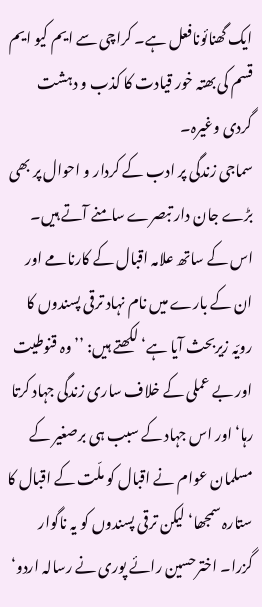ایک گھنائونافعل ہے۔ کراچی سے ایم کیو ایم قسم کی بھتہ خور قیادت کا کذب و دہشت گردی وغیرہ۔
سماجی زندگی پر ادب کے کردار و احوال پر بھی بڑے جان دار تبصرے سامنے آتے ہیں۔ اس کے ساتھ علامہ اقبال کے کارنامے اور ان کے بارے میں نام نہاد ترقی پسندوں کا رویّہ زیربحث آیا ہے‘ لکھتے ہیں: ’’وہ قنوطیت اور بے عملی کے خلاف ساری زندگی جہاد کرتا رہا‘ اور اس جہاد کے سبب ہی برصغیر کے مسلمان عوام نے اقبال کو ملّت کے اقبال کا ستارہ سمجھا‘ لیکن ترقی پسندوں کو یہ ناگوار گزرا۔ اخترحسین رائے پوری نے رسالہ اردو‘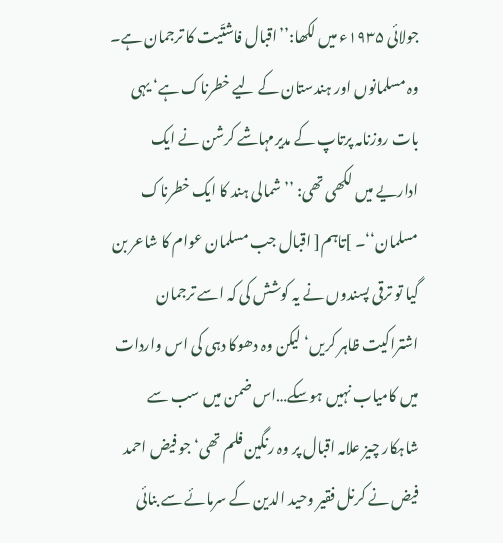جولائی ۱۹۳۵ء میں لکھا:’’اقبال فاشتّیت کا ترجمان ہے۔ وہ مسلمانوں اور ہندستان کے لیے خطرناک ہے‘ یہی بات روزنامہ پرتاپ کے مدیرمہاشے کرشن نے ایک اداریے میں لکھی تھی: ’’شمالی ہند کا ایک خطرناک مسلمان‘‘۔ ]تاہم[ اقبال جب مسلمان عوام کا شاعر بن گیا تو ترقی پسندوں نے یہ کوشش کی کہ اسے ترجمان اشتراکیت ظاہر کریں‘ لیکن وہ دھوکا دہی کی اس واردات میں کامیاب نہیں ہوسکے…اس ضمن میں سب سے شاہکار چیز علامہ اقبال پر وہ رنگین فلم تھی‘ جو فیض احمد فیض نے کرنل فقیر وحید الدین کے سرمائے سے بنائی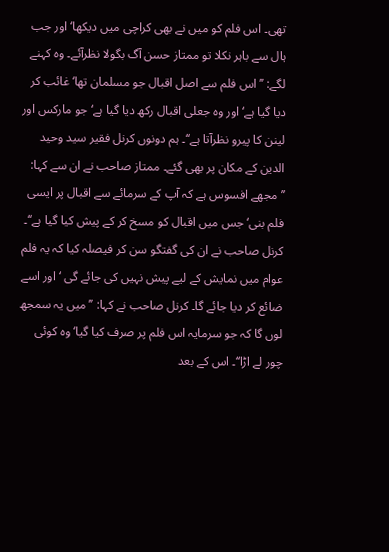تھی۔ اس فلم کو میں نے بھی کراچی میں دیکھا‘ اور جب ہال سے باہر نکلا تو ممتاز حسن آگ بگولا نظرآئے۔ وہ کہنے لگے: ’’اس فلم سے اصل اقبال جو مسلمان تھا‘ غائب کر دیا گیا ہے‘ اور وہ جعلی اقبال رکھ دیا گیا ہے‘ جو مارکس اور لینن کا پیرو نظرآتا ہے‘‘۔ ہم دونوں کرنل فقیر سید وحید الدین کے مکان پر بھی گئے۔ ممتاز صاحب نے ان سے کہا: ’’مجھے افسوس ہے کہ آپ کے سرمائے سے اقبال پر ایسی فلم بنی‘ جس میں اقبال کو مسخ کر کے پیش کیا گیا ہے‘‘۔ کرنل صاحب نے ان کی گفتگو سن کر فیصلہ کیا کہ یہ فلم عوام میں نمایش کے لیے پیش نہیں کی جائے گی ‘ اور اسے ضائع کر دیا جائے گا۔ کرنل صاحب نے کہا: ’’میں یہ سمجھ لوں گا کہ جو سرمایہ اس فلم پر صرف کیا گیا‘ وہ کوئی چور لے اڑا‘‘۔ اس کے بعد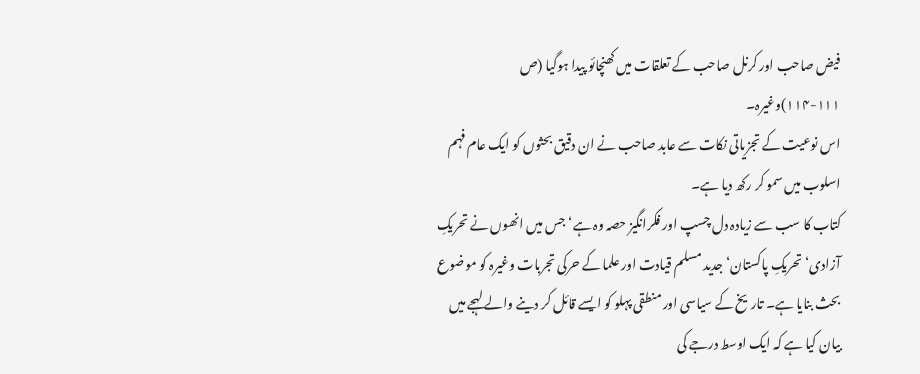فیض صاحب اور کرنل صاحب کے تعلقات میں کھنچائو پیدا ہوگیا (ص ۱۱۱-۱۱۴)وغیرہ۔
اس نوعیت کے تجزیاتی نکات سے عابد صاحب نے ان دقیق بحثوں کو ایک عام فہم اسلوب میں سمو کر رکھ دیا ہے۔
کتاب کا سب سے زیادہ دل چسپ اور فکرانگیز حصہ وہ ہے‘ جس میں انھوں نے تحریکِ آزادی‘ تحریکِ پاکستان‘ جدید مسلم قیادت اور علما کے حرکی تجربات وغیرہ کو موضوع بحث بنایا ہے۔ تاریخ کے سیاسی اور منطقی پہلو کو ایسے قائل کر دینے والے لہجے میں بیان کیا ہے کہ ایک اوسط درجے کی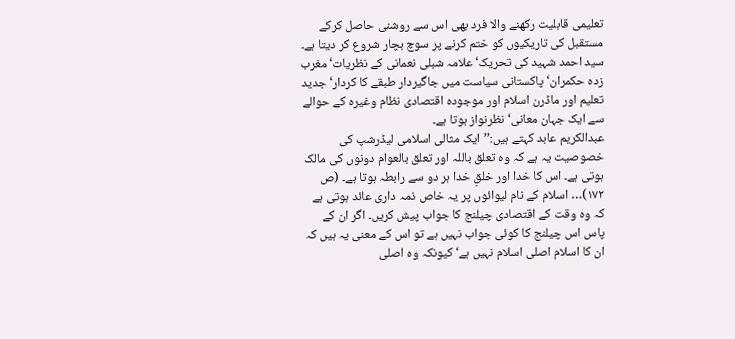تعلیمی قابلیت رکھنے والا فرد بھی اس سے روشنی حاصل کرکے مستقبل کی تاریکیوں کو ختم کرنے پر سوچ بچار شروع کر دیتا ہے۔ سید احمد شہید کی تحریک‘ علامہ شبلی نعمانی کے نظریات‘ مغرب زدہ حکمران‘ پاکستانی سیاست میں جاگیردار طبقے کا کردار‘ جدید تعلیم اور ماڈرن اسلام اور موجودہ اقتصادی نظام وغیرہ کے حوالے سے ایک جہان معانی‘ نظرنواز ہوتا ہے۔
عبدالکریم عابد کہتے ہیں:’’ایک مثالی اسلامی لیڈرشپ کی خصوصیت یہ ہے کہ وہ تعلق باللہ اور تعلق بالعوام دونوں کی مالک ہوتی ہے۔ اس کا خدا اور خلقِ خدا ہر دو سے رابطہ ہوتا ہے۔ (ص ۱۷۲)… اسلام کے نام لیوائوں پر یہ خاص ذمہ داری عائد ہوتی ہے کہ وہ وقت کے اقتصادی چیلنج کا جواب پیش کریں۔ اگر ان کے پاس اس چیلنج کا کوئی جواب نہیں ہے تو اس کے معنی یہ ہیں کہ ان کا اسلام اصلی اسلام نہیں ہے‘ کیونکہ وہ اصلی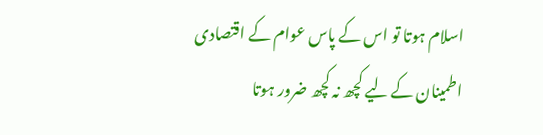اسلام ہوتا تو اس کے پاس عوام کے اقتصادی اطمینان کے لیے کچھ نہ کچھ ضرور ہوتا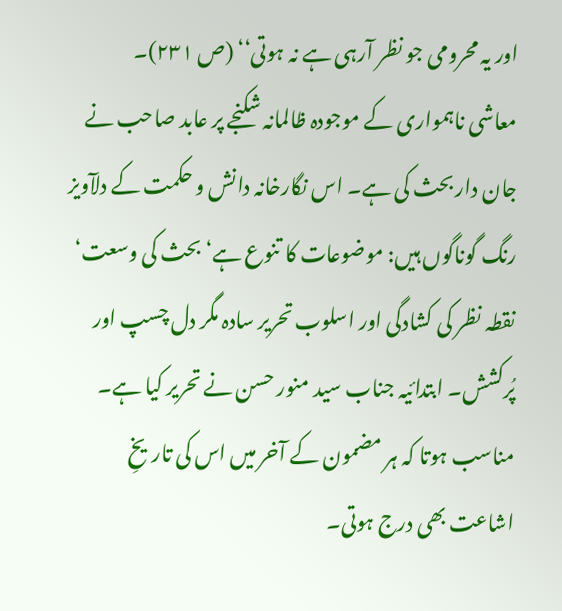اور یہ محرومی جو نظر آرہی ہے نہ ہوتی‘‘ (ص ۲۳۱)۔
معاشی ناہمواری کے موجودہ ظالمانہ شکنجے پر عابد صاحب نے جان دار بحث کی ہے۔ اس نگارخانہ دانش و حکمت کے دلآویز رنگ گوناگوں ہیں: موضوعات کا تنوع ہے‘ بحث کی وسعت‘ نقطہ نظر کی کشادگی اور اسلوب تحریر سادہ مگر دل چسپ اور پُرکشش۔ ابتدائیہ جناب سید منور حسن نے تحریر کیا ہے۔ مناسب ہوتا کہ ہر مضمون کے آخر میں اس کی تاریخِ اشاعت بھی درج ہوتی۔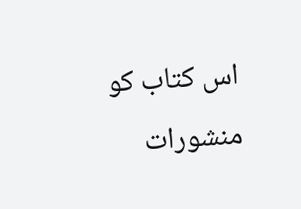اس کتاب کو منشورات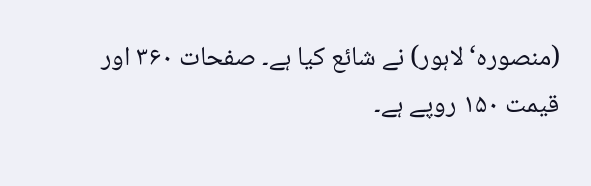(منصورہ‘لاہور) نے شائع کیا ہے۔ صفحات ۳۶۰ اور قیمت ۱۵۰ روپے ہے۔